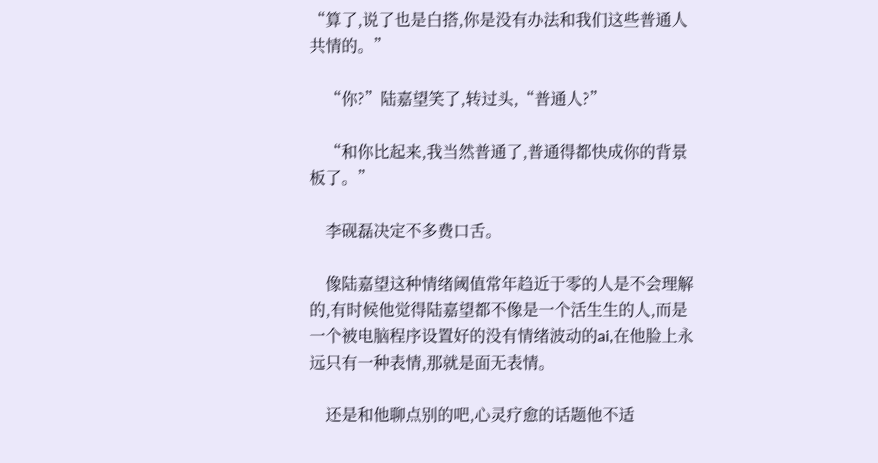“算了,说了也是白搭,你是没有办法和我们这些普通人共情的。”

    “你?”陆嘉望笑了,转过头,“普通人?”

    “和你比起来,我当然普通了,普通得都快成你的背景板了。”

    李砚磊决定不多费口舌。

    像陆嘉望这种情绪阈值常年趋近于零的人是不会理解的,有时候他觉得陆嘉望都不像是一个活生生的人,而是一个被电脑程序设置好的没有情绪波动的ai,在他脸上永远只有一种表情,那就是面无表情。

    还是和他聊点别的吧,心灵疗愈的话题他不适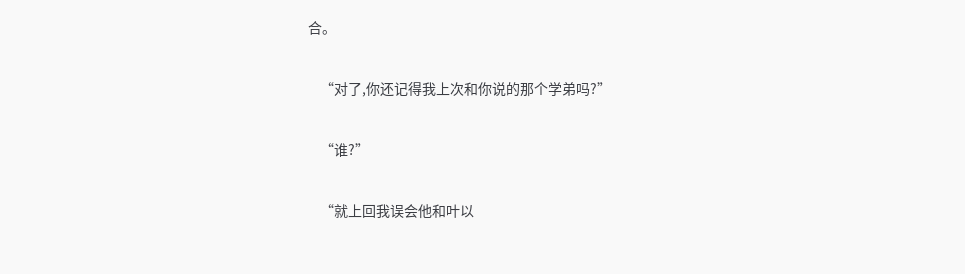合。

    “对了,你还记得我上次和你说的那个学弟吗?”

    “谁?”

    “就上回我误会他和叶以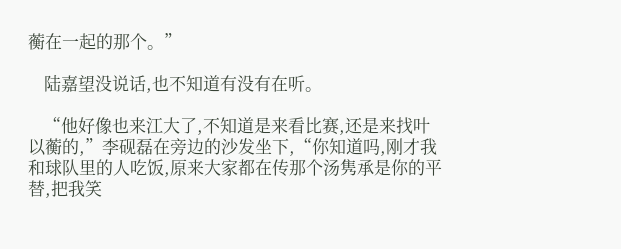蘅在一起的那个。”

    陆嘉望没说话,也不知道有没有在听。

    “他好像也来江大了,不知道是来看比赛,还是来找叶以蘅的,”李砚磊在旁边的沙发坐下,“你知道吗,刚才我和球队里的人吃饭,原来大家都在传那个汤隽承是你的平替,把我笑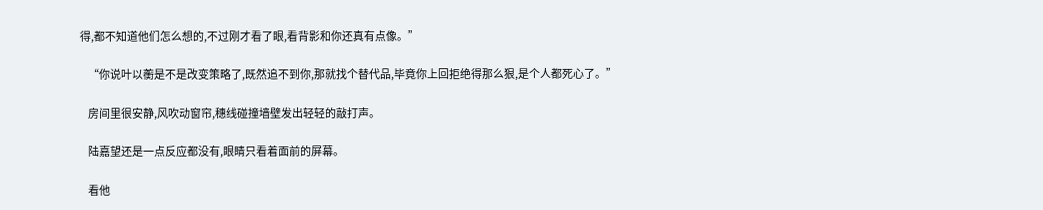得,都不知道他们怎么想的,不过刚才看了眼,看背影和你还真有点像。”

    “你说叶以蘅是不是改变策略了,既然追不到你,那就找个替代品,毕竟你上回拒绝得那么狠,是个人都死心了。”

    房间里很安静,风吹动窗帘,穗线碰撞墙壁发出轻轻的敲打声。

    陆嘉望还是一点反应都没有,眼睛只看着面前的屏幕。

    看他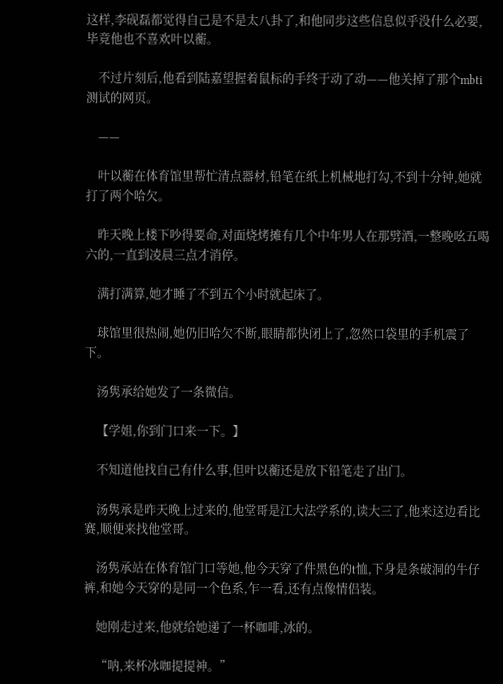这样,李砚磊都觉得自己是不是太八卦了,和他同步这些信息似乎没什么必要,毕竟他也不喜欢叶以蘅。

    不过片刻后,他看到陆嘉望握着鼠标的手终于动了动——他关掉了那个mbti测试的网页。

    ——

    叶以蘅在体育馆里帮忙清点器材,铅笔在纸上机械地打勾,不到十分钟,她就打了两个哈欠。

    昨天晚上楼下吵得要命,对面烧烤摊有几个中年男人在那劈酒,一整晚吆五喝六的,一直到凌晨三点才消停。

    满打满算,她才睡了不到五个小时就起床了。

    球馆里很热闹,她仍旧哈欠不断,眼睛都快闭上了,忽然口袋里的手机震了下。

    汤隽承给她发了一条微信。

    【学姐,你到门口来一下。】

    不知道他找自己有什么事,但叶以蘅还是放下铅笔走了出门。

    汤隽承是昨天晚上过来的,他堂哥是江大法学系的,读大三了,他来这边看比赛,顺便来找他堂哥。

    汤隽承站在体育馆门口等她,他今天穿了件黑色的t恤,下身是条破洞的牛仔裤,和她今天穿的是同一个色系,乍一看,还有点像情侣装。

    她刚走过来,他就给她递了一杯咖啡,冰的。

    “呐,来杯冰咖提提神。”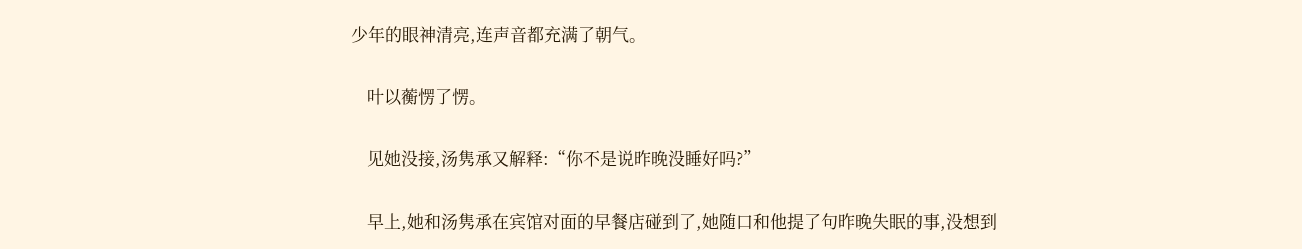少年的眼神清亮,连声音都充满了朝气。

    叶以蘅愣了愣。

    见她没接,汤隽承又解释:“你不是说昨晚没睡好吗?”

    早上,她和汤隽承在宾馆对面的早餐店碰到了,她随口和他提了句昨晚失眠的事,没想到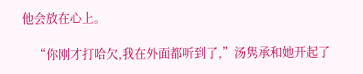他会放在心上。

    “你刚才打哈欠,我在外面都听到了,”汤隽承和她开起了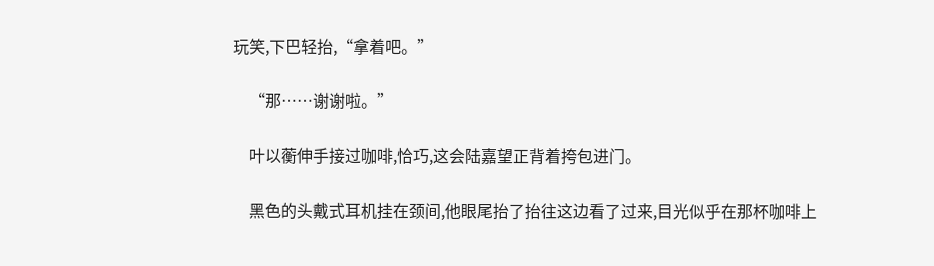玩笑,下巴轻抬,“拿着吧。”

    “那……谢谢啦。”

    叶以蘅伸手接过咖啡,恰巧,这会陆嘉望正背着挎包进门。

    黑色的头戴式耳机挂在颈间,他眼尾抬了抬往这边看了过来,目光似乎在那杯咖啡上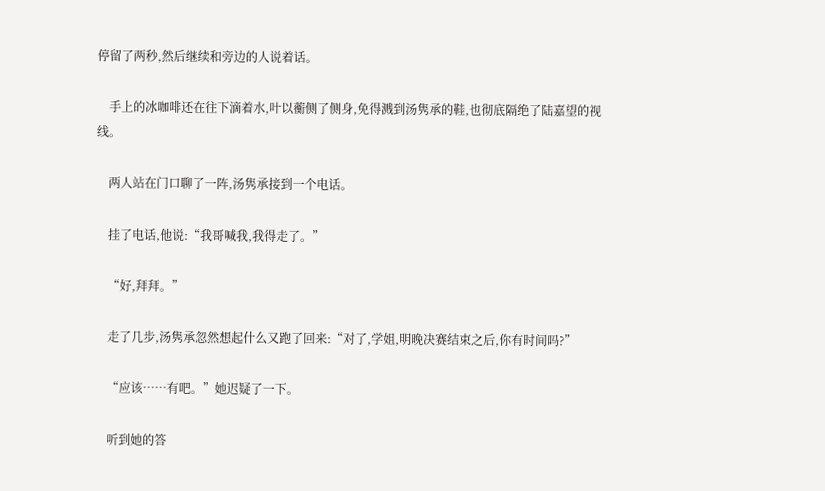停留了两秒,然后继续和旁边的人说着话。

    手上的冰咖啡还在往下滴着水,叶以蘅侧了侧身,免得溅到汤隽承的鞋,也彻底隔绝了陆嘉望的视线。

    两人站在门口聊了一阵,汤隽承接到一个电话。

    挂了电话,他说:“我哥喊我,我得走了。”

    “好,拜拜。”

    走了几步,汤隽承忽然想起什么又跑了回来:“对了,学姐,明晚决赛结束之后,你有时间吗?”

    “应该……有吧。”她迟疑了一下。

    听到她的答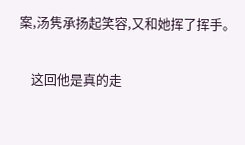案,汤隽承扬起笑容,又和她挥了挥手。

    这回他是真的走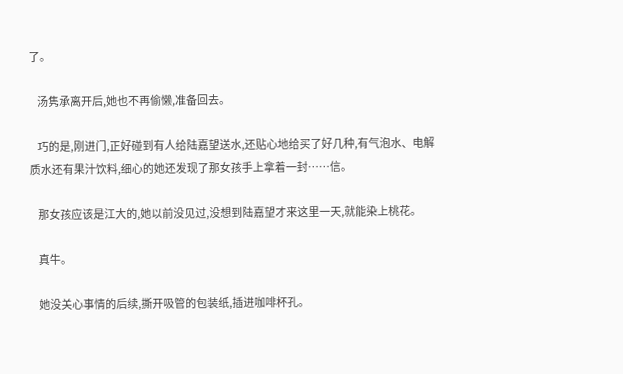了。

    汤隽承离开后,她也不再偷懒,准备回去。

    巧的是,刚进门,正好碰到有人给陆嘉望送水,还贴心地给买了好几种,有气泡水、电解质水还有果汁饮料,细心的她还发现了那女孩手上拿着一封……信。

    那女孩应该是江大的,她以前没见过,没想到陆嘉望才来这里一天,就能染上桃花。

    真牛。

    她没关心事情的后续,撕开吸管的包装纸,插进咖啡杯孔。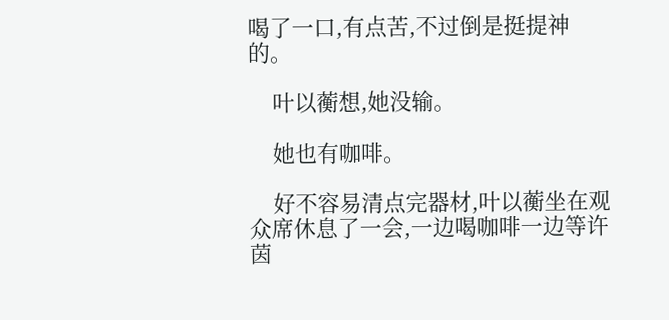喝了一口,有点苦,不过倒是挺提神的。

    叶以蘅想,她没输。

    她也有咖啡。

    好不容易清点完器材,叶以蘅坐在观众席休息了一会,一边喝咖啡一边等许茵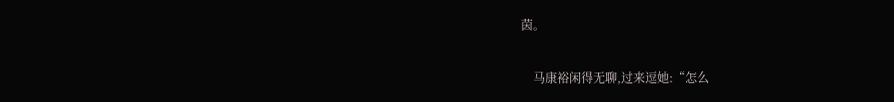茵。

    马康裕闲得无聊,过来逗她:“怎么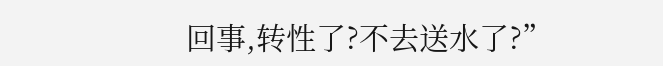回事,转性了?不去送水了?”